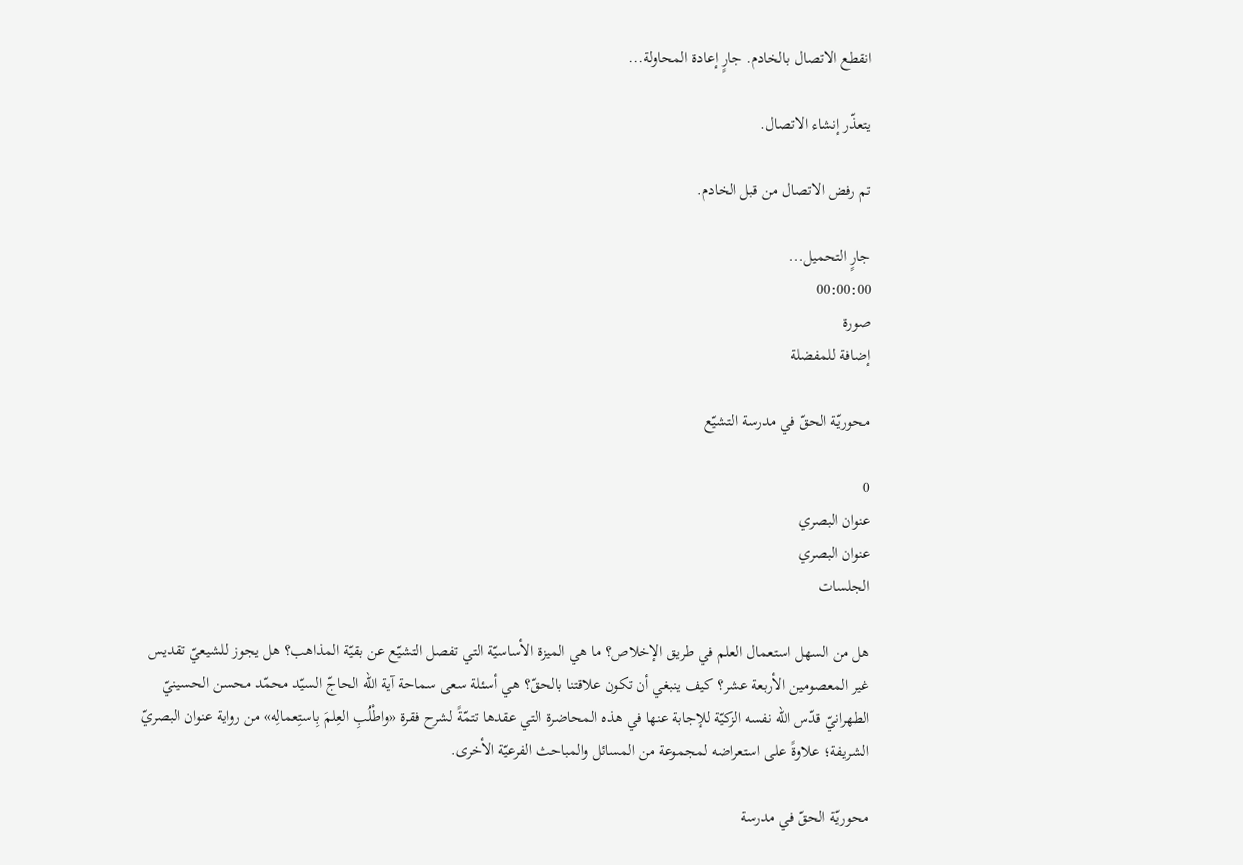انقطع الاتصال بالخادم. جارٍ إعادة المحاولة...

يتعذّر إنشاء الاتصال.

تم رفض الاتصال من قبل الخادم.

جارٍ التحميل...
00:00:00
صورة
إضافة للمفضلة

محوريّة الحقّ في مدرسة التشيّع

0
عنوان البصري
عنوان البصري
الجلسات

هل من السهل استعمال العلم في طريق الإخلاص؟ ما هي الميزة الأساسيّة التي تفصل التشيّع عن بقيّة المذاهب؟ هل يجوز للشيعيّ تقديس غير المعصومين الأربعة عشر؟ كيف ينبغي أن تكون علاقتنا بالحقّ؟ هي أسئلة سعى سماحة آية الله الحاجّ السيّد محمّد محسن الحسينيّ الطهرانيّ قدّس الله نفسه الزكيّة للإجابة عنها في هذه المحاضرة التي عقدها تتمّةً لشرح فقرة «واطْلُبِ العِلمَ بِاستِعمالِه» من رواية عنوان البصريّ الشريفة؛ علاوةً على استعراضه لمجموعة من المسائل والمباحث الفرعيّة الأخرى.

محوريّة الحقّ في مدرسة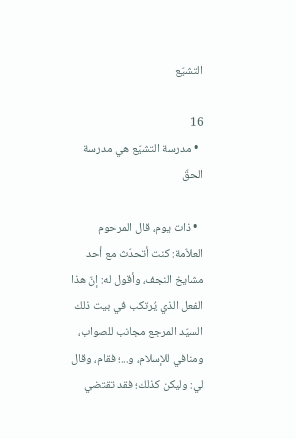التشيّع

16
  • مدرسة التشيّع هي مدرسة الحقّ

  • ذات يوم، قال المرحوم العلاّمة: كنت أتحدّث مع أحد مشايخ النجف، وأقول له: إنّ هذا الفعل الذي يُرتكب في بيت ذلك السيّد المرجع مجانب للصواب، ومنافي للإسلام، و...؛ فقام، وقال لي: وليكن كذلك؛ فقد تقتضي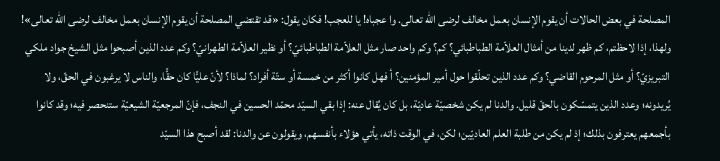المصلحة في بعض الحالات أن يقوم الإنسان بعمل مخالف لرضى الله تعالى. وا عجباه! يا للعجب! فكان يقول: «قد تقتضي المصلحة أن يقوم الإنسان بعمل مخالف لرضى الله تعالى»! ولهذا، إذا لاحظتم، كم ظهر لدينا من أمثال العلاّمة الطباطبائي؟ كم؟ وكم واحد صار مثل العلاّمة الطباطبائيّ؟ أو نظير العلاّمة الطهرانيّ؟ وكم عدد الذين أصبحوا مثل الشيخ جواد ملكي التبريزيّ؟ أو مثل المرحوم القاضي؟ وكم عدد الذين تحلّقوا حول أمير المؤمنين؟ أ فهل كانوا أكثر من خمسة أو ستّة أفراد؟ لماذا؟ لأنّ عليًّا كان حقًّا، والناس لا يرغبون في الحقّ، ولا يُريدونه؛ وعدد الذين يتمسّكون بالحقّ قليل. والدنا لم يكن شخصيّة عاديّة، بل كان يُقال عنه: إذا بقي السيّد محمّد الحسين في النجف، فإنّ المرجعيّة الشيعيّة ستنحصر فيه؛ وقد كانوا بأجمعهم يعترفون بذلك؛ إذ لم يكن من طلبة العلم العاديّين؛ لكن، في الوقت ذاته، يأتي هؤلاء بأنفسهم، ويقولون عن والدنا: لقد أصبح هذا السيّد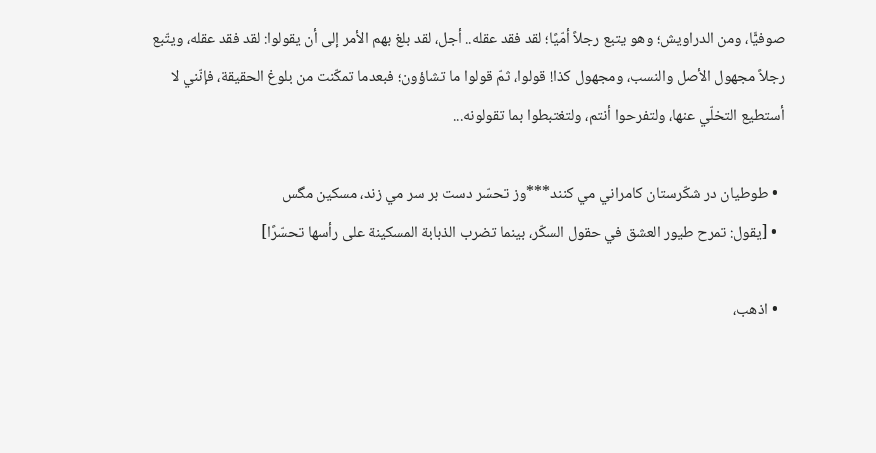صوفيًّا، ومن الدراويش؛ وهو يتبع رجلاً أمّيًا؛ لقد فقد عقله.. أجل، لقد بلغ بهم الأمر إلى أن يقولوا: لقد فقد عقله، ويتّبع رجلاً مجهول الأصل والنسب، ومجهول كذا! قولوا، ثمّ قولوا ما تشاؤون؛ فبعدما تمكّنت من بلوغ الحقيقة، فإنّني لا أستطيع التخلّي عنها، ولتفرحوا أنتم، ولتغتبطوا بما تقولونه...

  • طوطيان در شكّرستان كامراني مي كنند***وز تحسّر دست بر سر مي زند، مسكين مگس‌
  • [يقول: تمرح طيور العشق في حقول السكّر، بينما تضرب الذبابة المسكينة على رأسها تحسّرًا]

  • اذهب،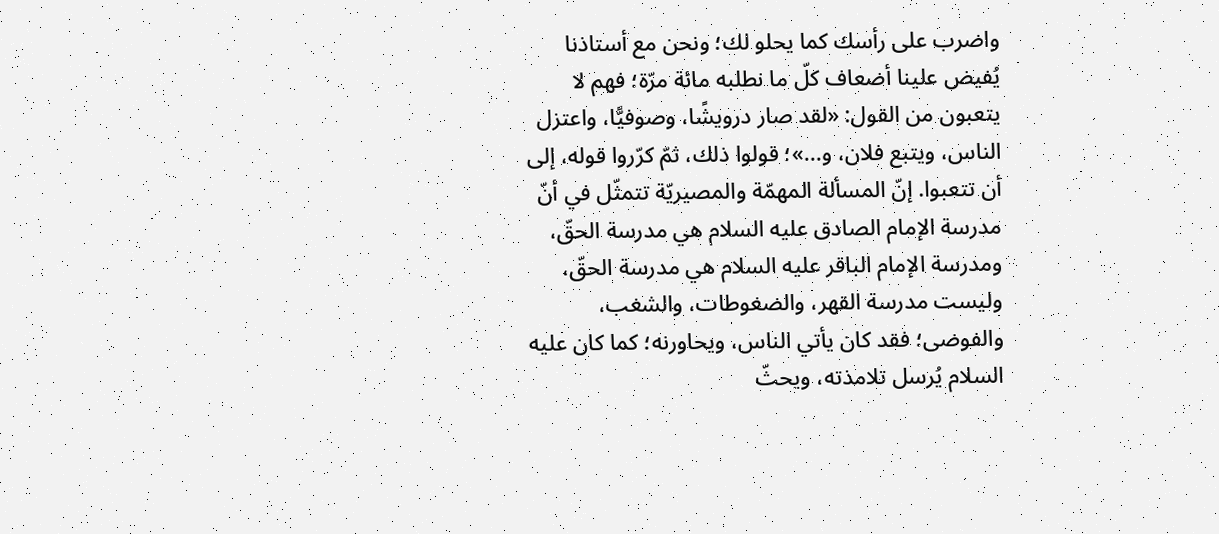واضرب على رأسك كما يحلو لك؛ ونحن مع أستاذنا يُفيض علينا أضعاف كلّ ما نطلبه مائة مرّة؛ فهم لا يتعبون من القول: «لقد صار درويشًا، وصوفيًّا، واعتزل الناس، ويتبع فلان، و...»؛ قولوا ذلك، ثمّ كرّروا قوله، إلى أن تتعبوا. إنّ المسألة المهمّة والمصيريّة تتمثّل في أنّ مدرسة الإمام الصادق عليه السلام هي مدرسة الحقّ، ومدرسة الإمام الباقر عليه السلام هي مدرسة الحقّ، وليست مدرسة القهر، والضغوطات، والشغب، والفوضى؛ فقد كان يأتي الناس، ويحاورنه؛ كما كان عليه السلام يُرسل تلامذته، ويحثّ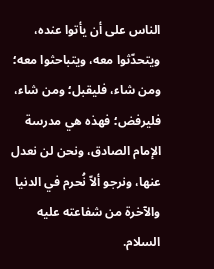الناس على أن يأتوا عنده، ويتحدّثوا معه، ويتباحثوا معه؛ ومن شاء، فليقبل؛ ومن شاء، فليرفض؛ فهذه هي مدرسة الإمام الصادق، ونحن لن نعدل عنها، ونرجو ألاّ نُحرم في الدنيا والآخرة من شفاعته عليه السلام.